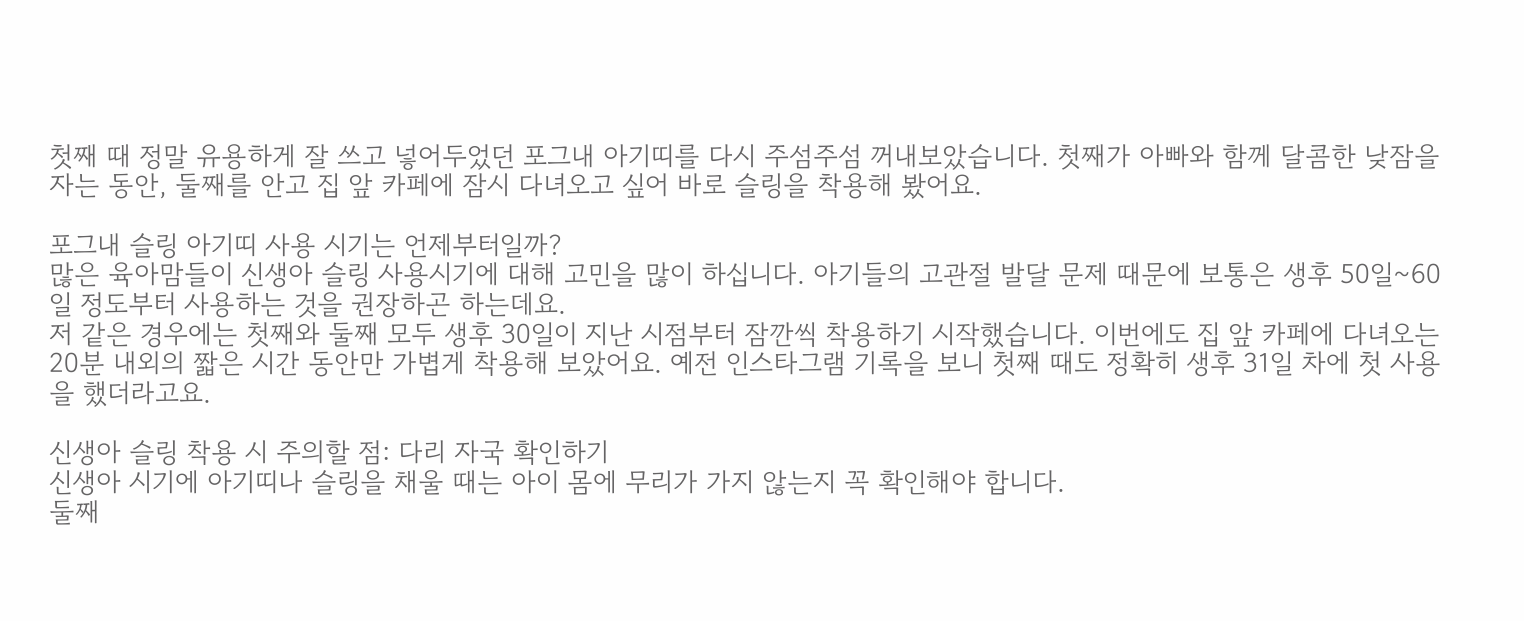첫째 때 정말 유용하게 잘 쓰고 넣어두었던 포그내 아기띠를 다시 주섬주섬 꺼내보았습니다. 첫째가 아빠와 함께 달콤한 낮잠을 자는 동안, 둘째를 안고 집 앞 카페에 잠시 다녀오고 싶어 바로 슬링을 착용해 봤어요.

포그내 슬링 아기띠 사용 시기는 언제부터일까?
많은 육아맘들이 신생아 슬링 사용시기에 대해 고민을 많이 하십니다. 아기들의 고관절 발달 문제 때문에 보통은 생후 50일~60일 정도부터 사용하는 것을 권장하곤 하는데요.
저 같은 경우에는 첫째와 둘째 모두 생후 30일이 지난 시점부터 잠깐씩 착용하기 시작했습니다. 이번에도 집 앞 카페에 다녀오는 20분 내외의 짧은 시간 동안만 가볍게 착용해 보았어요. 예전 인스타그램 기록을 보니 첫째 때도 정확히 생후 31일 차에 첫 사용을 했더라고요.

신생아 슬링 착용 시 주의할 점: 다리 자국 확인하기
신생아 시기에 아기띠나 슬링을 채울 때는 아이 몸에 무리가 가지 않는지 꼭 확인해야 합니다.
둘째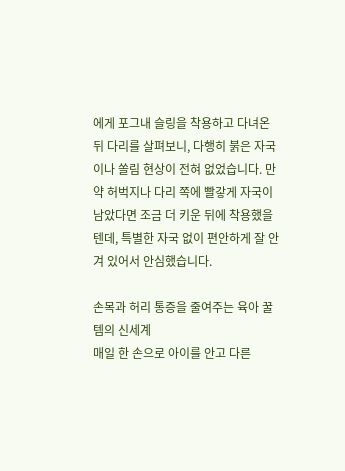에게 포그내 슬링을 착용하고 다녀온 뒤 다리를 살펴보니, 다행히 붉은 자국이나 쏠림 현상이 전혀 없었습니다. 만약 허벅지나 다리 쪽에 빨갛게 자국이 남았다면 조금 더 키운 뒤에 착용했을 텐데, 특별한 자국 없이 편안하게 잘 안겨 있어서 안심했습니다.

손목과 허리 통증을 줄여주는 육아 꿀템의 신세계
매일 한 손으로 아이를 안고 다른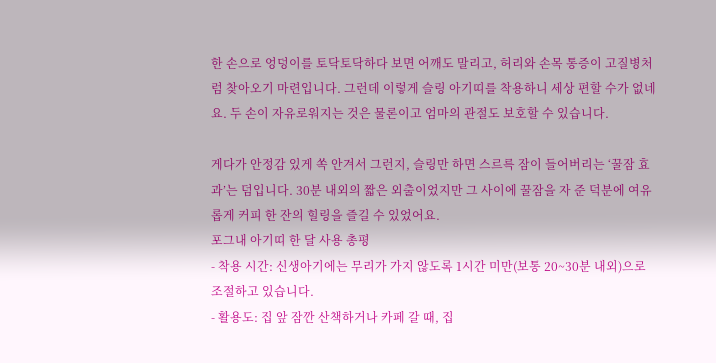한 손으로 엉덩이를 토닥토닥하다 보면 어깨도 말리고, 허리와 손목 통증이 고질병처럼 찾아오기 마련입니다. 그런데 이렇게 슬링 아기띠를 착용하니 세상 편할 수가 없네요. 두 손이 자유로워지는 것은 물론이고 엄마의 관절도 보호할 수 있습니다.

게다가 안정감 있게 쏙 안겨서 그런지, 슬링만 하면 스르륵 잠이 들어버리는 ‘꿀잠 효과’는 덤입니다. 30분 내외의 짧은 외출이었지만 그 사이에 꿀잠을 자 준 덕분에 여유롭게 커피 한 잔의 힐링을 즐길 수 있었어요.
포그내 아기띠 한 달 사용 총평
- 착용 시간: 신생아기에는 무리가 가지 않도록 1시간 미만(보통 20~30분 내외)으로 조절하고 있습니다.
- 활용도: 집 앞 잠깐 산책하거나 카페 갈 때, 집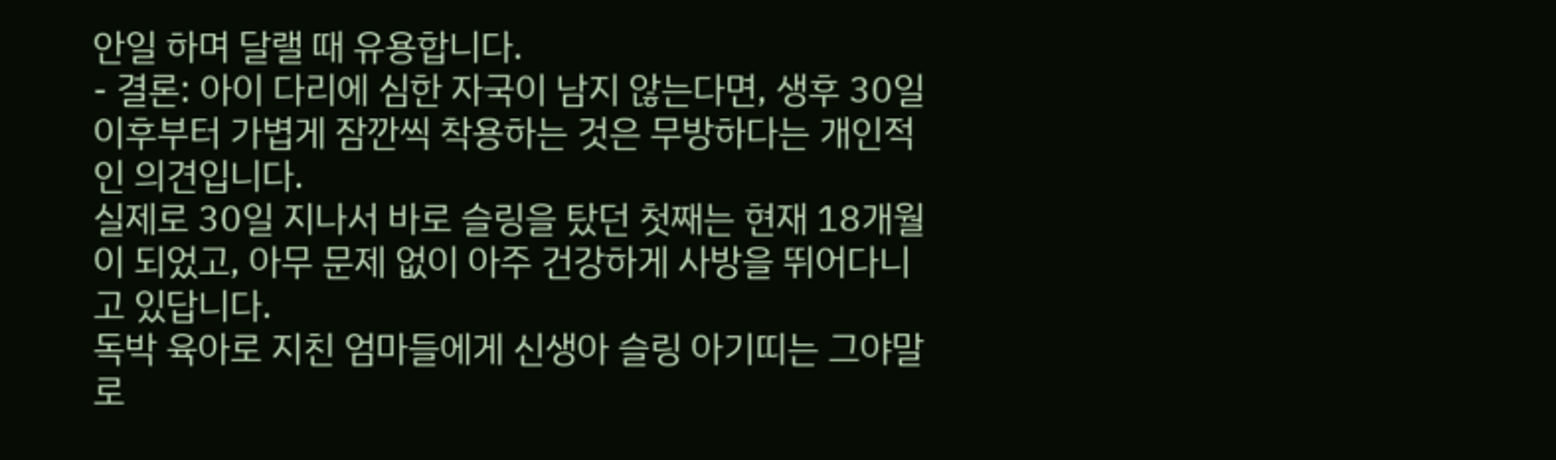안일 하며 달랠 때 유용합니다.
- 결론: 아이 다리에 심한 자국이 남지 않는다면, 생후 30일 이후부터 가볍게 잠깐씩 착용하는 것은 무방하다는 개인적인 의견입니다.
실제로 30일 지나서 바로 슬링을 탔던 첫째는 현재 18개월이 되었고, 아무 문제 없이 아주 건강하게 사방을 뛰어다니고 있답니다.
독박 육아로 지친 엄마들에게 신생아 슬링 아기띠는 그야말로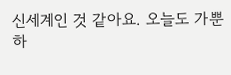신세계인 것 같아요. 오늘도 가뿐하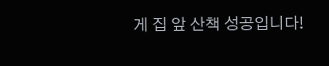게 집 앞 산책 성공입니다!